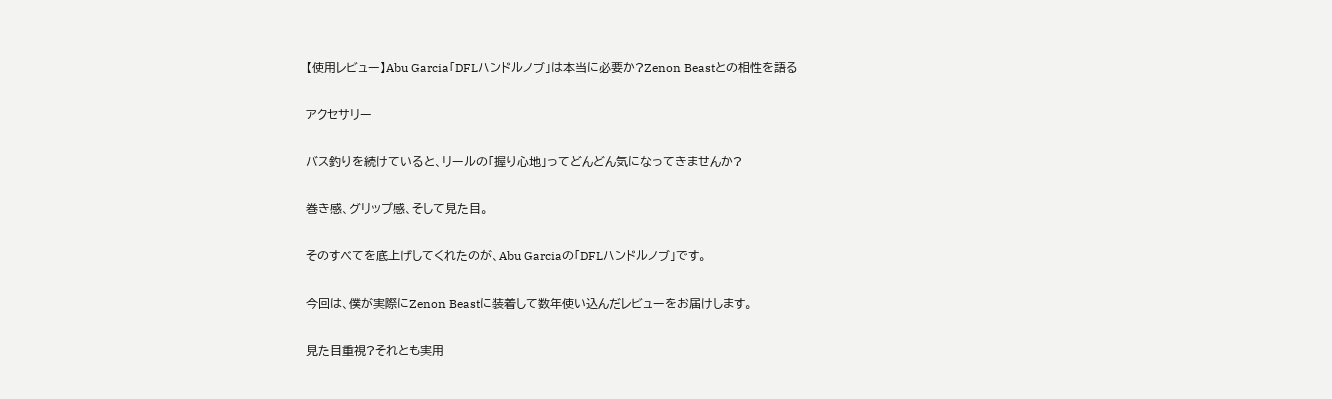【使用レビュー】Abu Garcia「DFLハンドルノブ」は本当に必要か?Zenon Beastとの相性を語る

アクセサリー

バス釣りを続けていると、リールの「握り心地」ってどんどん気になってきませんか?

巻き感、グリップ感、そして見た目。

そのすべてを底上げしてくれたのが、Abu Garciaの「DFLハンドルノブ」です。

今回は、僕が実際にZenon Beastに装着して数年使い込んだレビューをお届けします。

見た目重視?それとも実用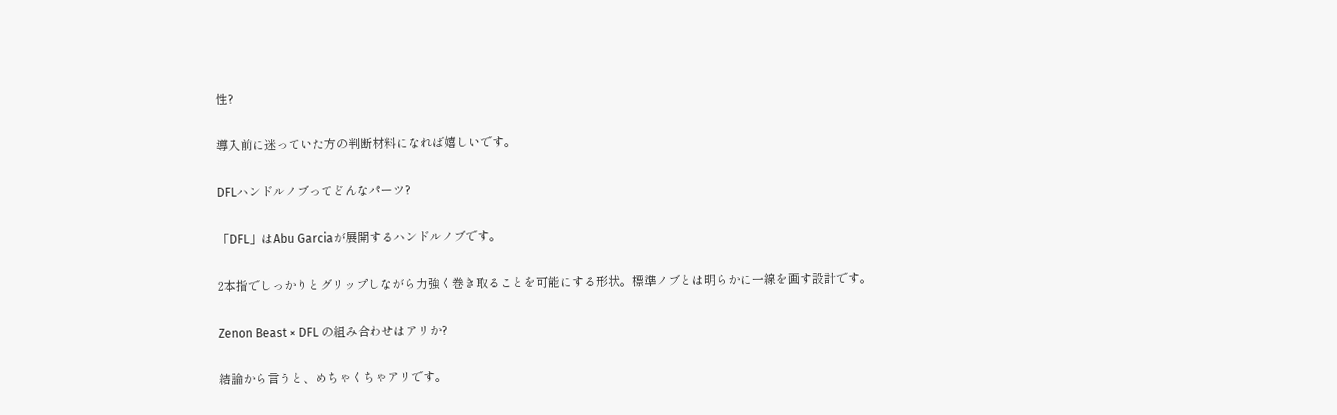性?

導入前に迷っていた方の判断材料になれば嬉しいです。

DFLハンドルノブってどんなパーツ?

「DFL」はAbu Garciaが展開するハンドルノブです。

2本指でしっかりとグリップしながら力強く巻き取ることを可能にする形状。標準ノブとは明らかに一線を画す設計です。

Zenon Beast × DFL の組み合わせはアリか?

結論から言うと、めちゃくちゃアリです。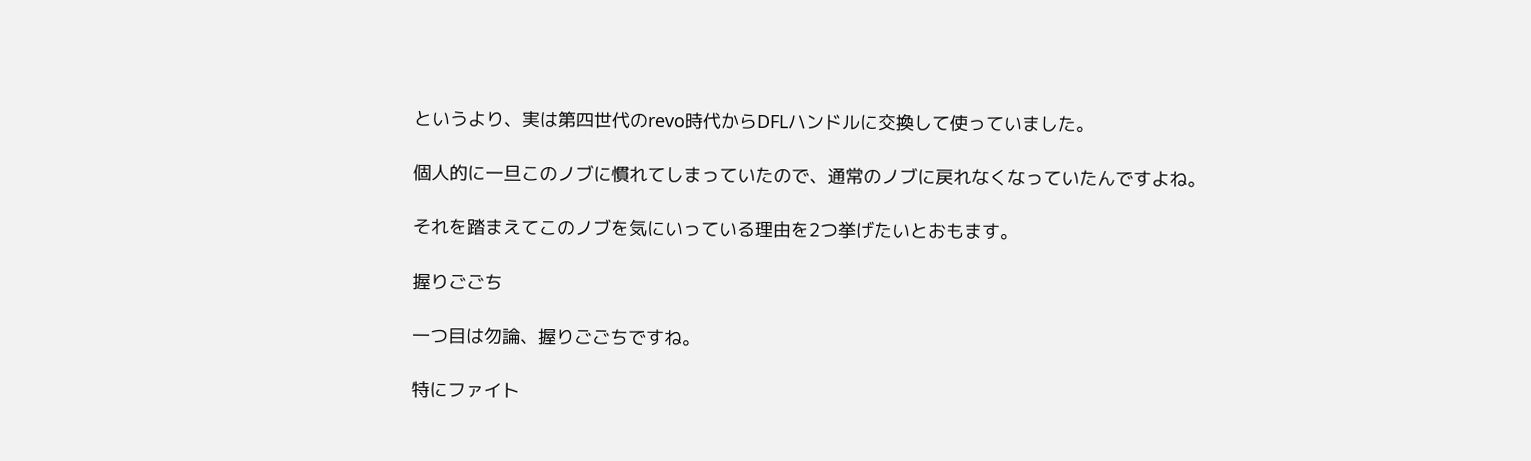というより、実は第四世代のrevo時代からDFLハンドルに交換して使っていました。

個人的に一旦このノブに慣れてしまっていたので、通常のノブに戻れなくなっていたんですよね。

それを踏まえてこのノブを気にいっている理由を2つ挙げたいとおもます。

握りごごち

一つ目は勿論、握りごごちですね。

特にファイト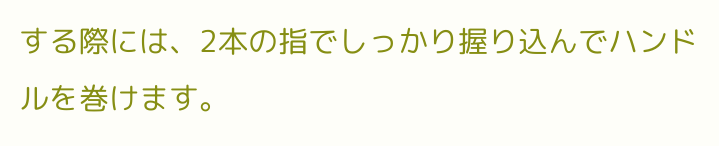する際には、2本の指でしっかり握り込んでハンドルを巻けます。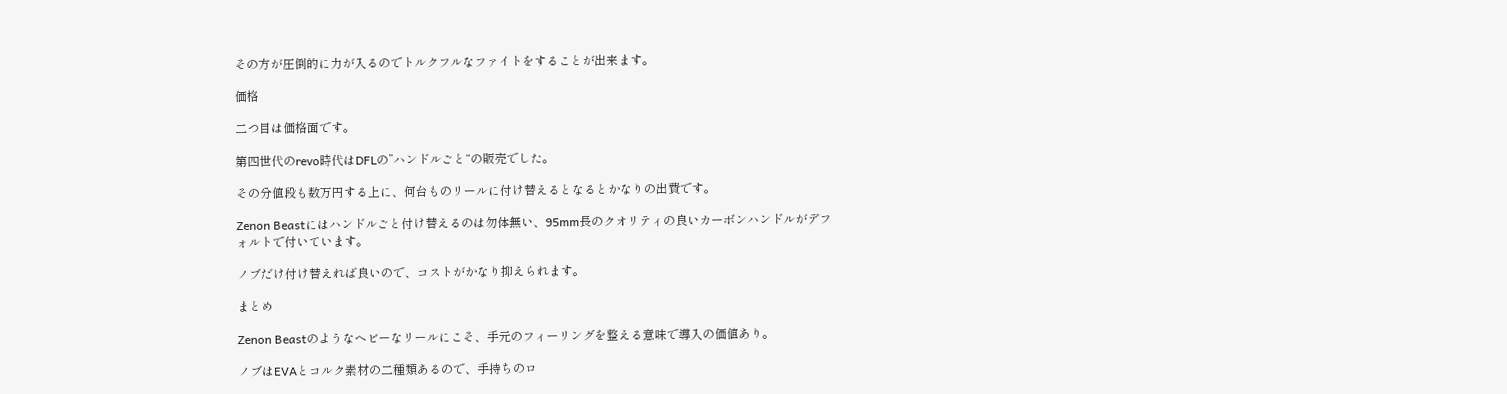その方が圧倒的に力が入るのでトルクフルなファイトをすることが出来ます。

価格

二つ目は価格面です。

第四世代のrevo時代はDFLの”ハンドルごと“の販売でした。

その分値段も数万円する上に、何台ものリールに付け替えるとなるとかなりの出費です。

Zenon Beastにはハンドルごと付け替えるのは勿体無い、95mm長のクオリティの良いカーボンハンドルがデフォルトで付いています。

ノブだけ付け替えれば良いので、コストがかなり抑えられます。

まとめ

Zenon Beastのようなヘビーなリールにこそ、手元のフィーリングを整える意味で導入の価値あり。

ノブはEVAとコルク素材の二種類あるので、手持ちのロ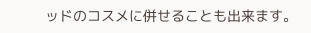ッドのコスメに併せることも出来ます。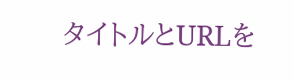タイトルとURLを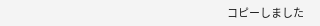コピーしました